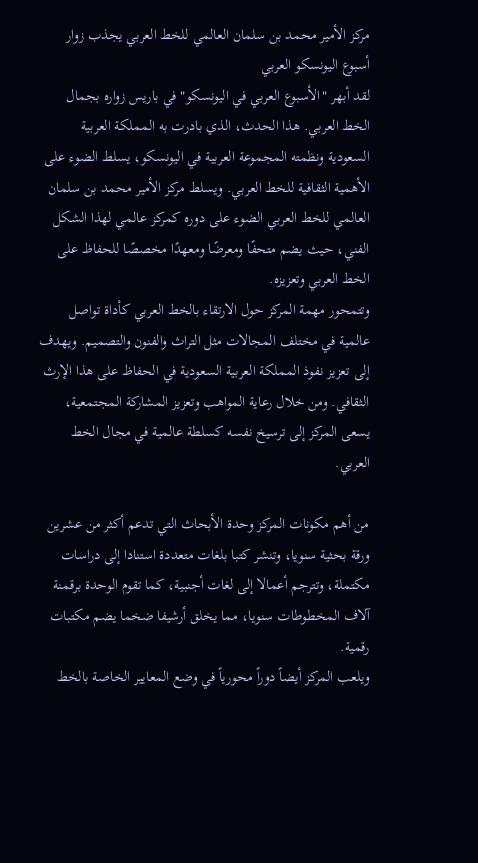مركز الأمير محمد بن سلمان العالمي للخط العربي يجذب زوار أسبوع اليونسكو العربي
لقد أبهر "الأسبوع العربي في اليونسكو" في باريس زواره بجمال الخط العربي. هذا الحدث، الذي بادرت به المملكة العربية السعودية ونظمته المجموعة العربية في اليونسكو، يسلط الضوء على الأهمية الثقافية للخط العربي. ويسلط مركز الأمير محمد بن سلمان العالمي للخط العربي الضوء على دوره كمركز عالمي لهذا الشكل الفني، حيث يضم متحفًا ومعرضًا ومعهدًا مخصصًا للحفاظ على الخط العربي وتعزيزه.
وتتمحور مهمة المركز حول الارتقاء بالخط العربي كأداة تواصل عالمية في مختلف المجالات مثل التراث والفنون والتصميم. ويهدف إلى تعزيز نفوذ المملكة العربية السعودية في الحفاظ على هذا الإرث الثقافي. ومن خلال رعاية المواهب وتعزيز المشاركة المجتمعية، يسعى المركز إلى ترسيخ نفسه كسلطة عالمية في مجال الخط العربي.

من أهم مكونات المركز وحدة الأبحاث التي تدعم أكثر من عشرين ورقة بحثية سنويا، وتنشر كتبا بلغات متعددة استنادا إلى دراسات مكتملة، وتترجم أعمالا إلى لغات أجنبية، كما تقوم الوحدة برقمنة آلاف المخطوطات سنويا، مما يخلق أرشيفا ضخما يضم مكتبات رقمية.
ويلعب المركز أيضاً دوراً محورياً في وضع المعايير الخاصة بالخط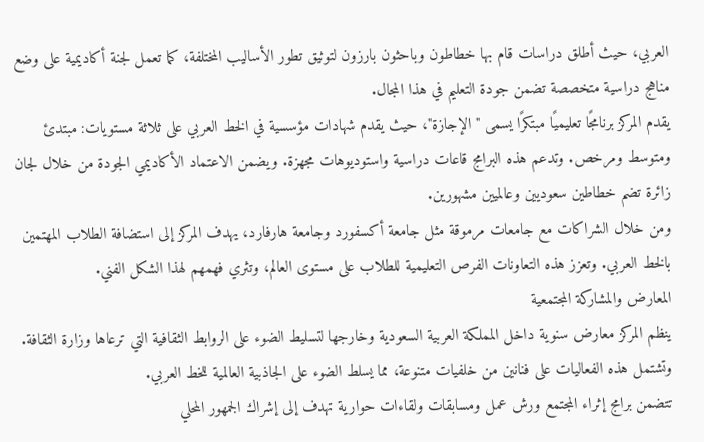العربي، حيث أطلق دراسات قام بها خطاطون وباحثون بارزون لتوثيق تطور الأساليب المختلفة، كما تعمل لجنة أكاديمية على وضع مناهج دراسية متخصصة تضمن جودة التعليم في هذا المجال.
يقدم المركز برنامجًا تعليميًا مبتكرًا يسمى "الإجازة"، حيث يقدم شهادات مؤسسية في الخط العربي على ثلاثة مستويات: مبتدئ ومتوسط ومرخص. وتدعم هذه البرامج قاعات دراسية واستوديوهات مجهزة. ويضمن الاعتماد الأكاديمي الجودة من خلال لجان زائرة تضم خطاطين سعوديين وعالميين مشهورين.
ومن خلال الشراكات مع جامعات مرموقة مثل جامعة أكسفورد وجامعة هارفارد، يهدف المركز إلى استضافة الطلاب المهتمين بالخط العربي. وتعزز هذه التعاونات الفرص التعليمية للطلاب على مستوى العالم، وتثري فهمهم لهذا الشكل الفني.
المعارض والمشاركة المجتمعية
ينظم المركز معارض سنوية داخل المملكة العربية السعودية وخارجها لتسليط الضوء على الروابط الثقافية التي ترعاها وزارة الثقافة. وتشتمل هذه الفعاليات على فنانين من خلفيات متنوعة، مما يسلط الضوء على الجاذبية العالمية للخط العربي.
تتضمن برامج إثراء المجتمع ورش عمل ومسابقات ولقاءات حوارية تهدف إلى إشراك الجمهور المحلي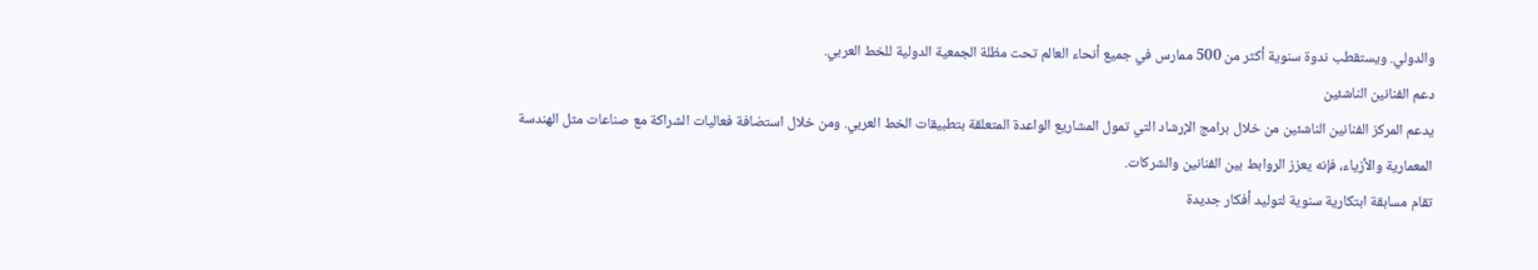والدولي. ويستقطب ندوة سنوية أكثر من 500 ممارس في جميع أنحاء العالم تحت مظلة الجمعية الدولية للخط العربي.
دعم الفنانين الناشئين
يدعم المركز الفنانين الناشئين من خلال برامج الإرشاد التي تمول المشاريع الواعدة المتعلقة بتطبيقات الخط العربي. ومن خلال استضافة فعاليات الشراكة مع صناعات مثل الهندسة المعمارية والأزياء، فإنه يعزز الروابط بين الفنانين والشركات.
تقام مسابقة ابتكارية سنوية لتوليد أفكار جديدة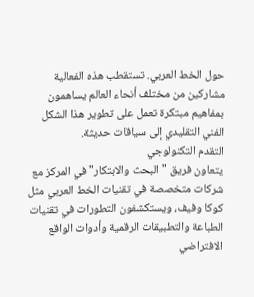حول الخط العربي. تستقطب هذه الفعالية مشاركين من مختلف أنحاء العالم يساهمون بمفاهيم مبتكرة تعمل على تطوير هذا الشكل الفني التقليدي إلى سياقات حديثة.
التقدم التكنولوجي
يتعاون فريق "البحث والابتكار" في المركز مع شركات متخصصة في تقنيات الخط العربي مثل كوكا وفيف، ويستكشفون التطورات في تقنيات الطباعة والتطبيقات الرقمية وأدوات الواقع الافتراضي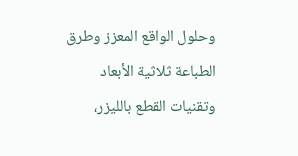وحلول الواقع المعزز وطرق الطباعة ثلاثية الأبعاد وتقنيات القطع بالليزر،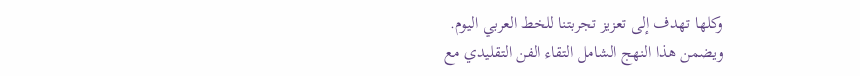وكلها تهدف إلى تعزيز تجربتنا للخط العربي اليوم.
ويضمن هذا النهج الشامل التقاء الفن التقليدي مع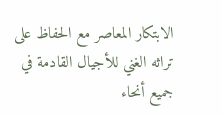الابتكار المعاصر مع الحفاظ على تراثه الغني للأجيال القادمة في جميع أنحاء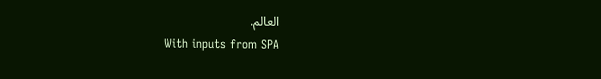العالم.
With inputs from SPA